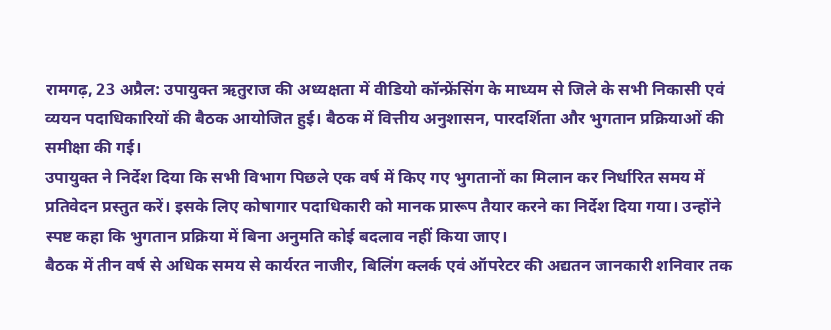रामगढ़, 23 अप्रैल: उपायुक्त ऋतुराज की अध्यक्षता में वीडियो कॉन्फ्रेंसिंग के माध्यम से जिले के सभी निकासी एवं व्ययन पदाधिकारियों की बैठक आयोजित हुई। बैठक में वित्तीय अनुशासन, पारदर्शिता और भुगतान प्रक्रियाओं की समीक्षा की गई।
उपायुक्त ने निर्देश दिया कि सभी विभाग पिछले एक वर्ष में किए गए भुगतानों का मिलान कर निर्धारित समय में प्रतिवेदन प्रस्तुत करें। इसके लिए कोषागार पदाधिकारी को मानक प्रारूप तैयार करने का निर्देश दिया गया। उन्होंने स्पष्ट कहा कि भुगतान प्रक्रिया में बिना अनुमति कोई बदलाव नहीं किया जाए।
बैठक में तीन वर्ष से अधिक समय से कार्यरत नाजीर, बिलिंग क्लर्क एवं ऑपरेटर की अद्यतन जानकारी शनिवार तक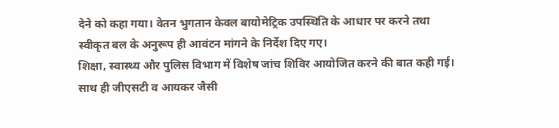देने को कहा गया। वेतन भुगतान केवल बायोमेट्रिक उपस्थिति के आधार पर करने तथा स्वीकृत बल के अनुरूप ही आवंटन मांगने के निर्देश दिए गए।
शिक्षा, स्वास्थ्य और पुलिस विभाग में विशेष जांच शिविर आयोजित करने की बात कही गई। साथ ही जीएसटी व आयकर जैसी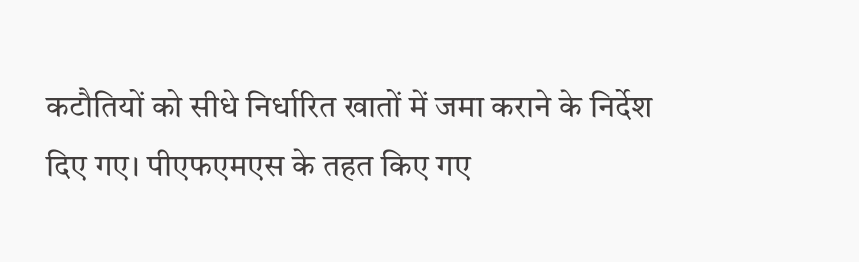कटौतियों को सीधे निर्धारित खातों में जमा कराने के निर्देश दिए गए। पीएफएमएस के तहत किए गए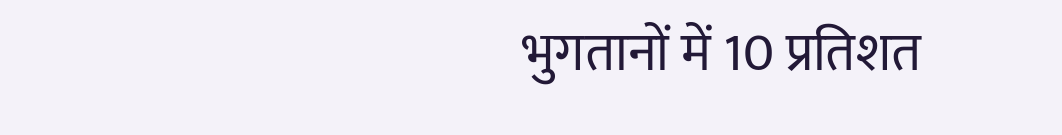भुगतानों में 10 प्रतिशत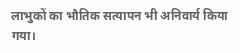लाभुकों का भौतिक सत्यापन भी अनिवार्य किया गया।